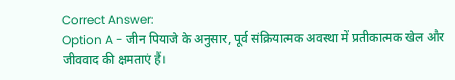Correct Answer:
Option A - जीन पियाजे के अनुसार, पूर्व संक्रियात्मक अवस्था में प्रतीकात्मक खेल और जीववाद की क्षमताएं हैं।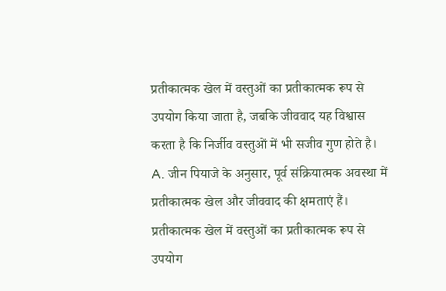प्रतीकात्मक खेल में वस्तुओं का प्रतीकात्मक रूप से उपयोग किया जाता है, जबकि जीववाद यह विश्वास करता है कि निर्जीव वस्तुओं में भी सजीव गुण होते है।
A. जीन पियाजे के अनुसार, पूर्व संक्रियात्मक अवस्था में प्रतीकात्मक खेल और जीववाद की क्षमताएं हैं।
प्रतीकात्मक खेल में वस्तुओं का प्रतीकात्मक रूप से उपयोग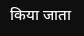किया जाता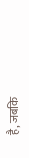है, जबकि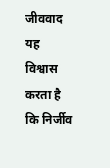जीववाद यह विश्वास करता है कि निर्जीव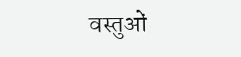वस्तुओं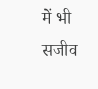में भी सजीव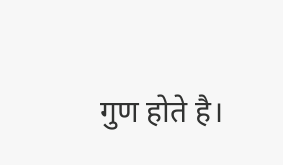गुण होते है।